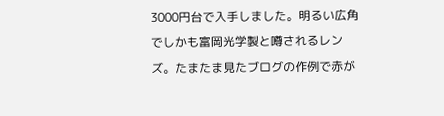3000円台で入手しました。明るい広角でしかも富岡光学製と噂されるレンズ。たまたま見たブログの作例で赤が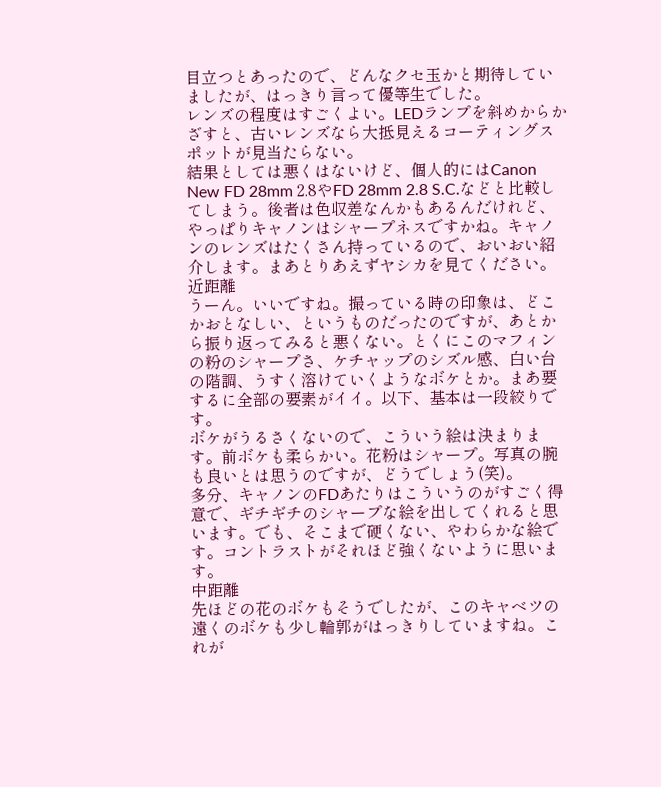目立つとあったので、どんなクセ玉かと期待していましたが、はっきり言って優等生でした。
レンズの程度はすごくよい。LEDランプを斜めからかざすと、古いレンズなら大抵見えるコーティングスポットが見当たらない。
結果としては悪くはないけど、個人的にはCanon New FD 28mm 2.8やFD 28mm 2.8 S.C.などと比較してしまう。後者は色収差なんかもあるんだけれど、やっぱりキャノンはシャープネスですかね。キャノンのレンズはたくさん持っているので、おいおい紹介します。まあとりあえずヤシカを見てください。
近距離
うーん。いいですね。撮っている時の印象は、どこかおとなしい、というものだったのですが、あとから振り返ってみると悪くない。とくにこのマフィンの粉のシャープさ、ケチャップのシズル感、白い台の階調、うすく溶けていくようなボケとか。まあ要するに全部の要素がイイ。以下、基本は一段絞りです。
ボケがうるさくないので、こういう絵は決まります。前ボケも柔らかい。花粉はシャープ。写真の腕も良いとは思うのですが、どうでしょう(笑)。
多分、キャノンのFDあたりはこういうのがすごく得意で、ギチギチのシャープな絵を出してくれると思います。でも、そこまで硬くない、やわらかな絵です。コントラストがそれほど強くないように思います。
中距離
先ほどの花のボケもそうでしたが、このキャベツの遠くのボケも少し輪郭がはっきりしていますね。これが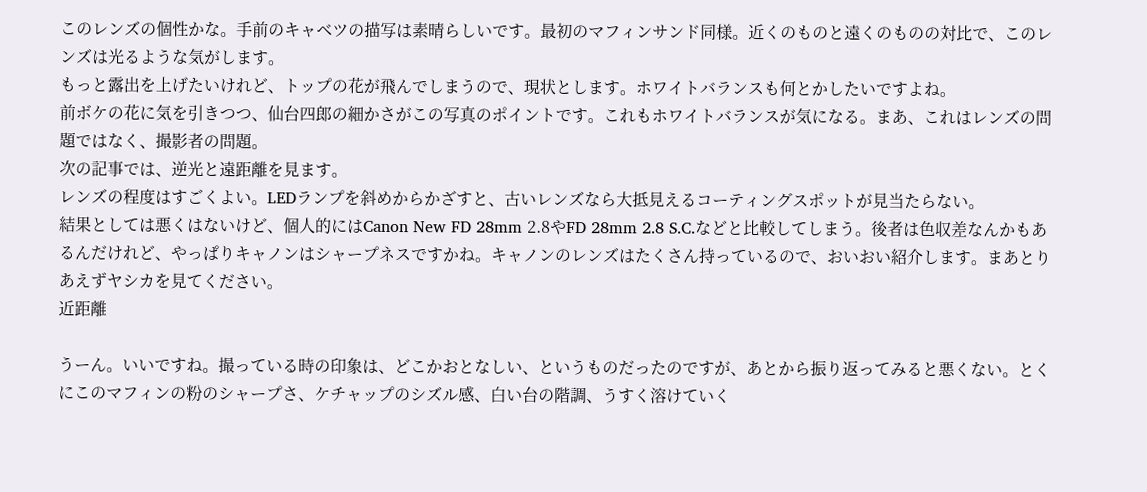このレンズの個性かな。手前のキャベツの描写は素晴らしいです。最初のマフィンサンド同様。近くのものと遠くのものの対比で、このレンズは光るような気がします。
もっと露出を上げたいけれど、トップの花が飛んでしまうので、現状とします。ホワイトバランスも何とかしたいですよね。
前ボケの花に気を引きつつ、仙台四郎の細かさがこの写真のポイントです。これもホワイトバランスが気になる。まあ、これはレンズの問題ではなく、撮影者の問題。
次の記事では、逆光と遠距離を見ます。
レンズの程度はすごくよい。LEDランプを斜めからかざすと、古いレンズなら大抵見えるコーティングスポットが見当たらない。
結果としては悪くはないけど、個人的にはCanon New FD 28mm 2.8やFD 28mm 2.8 S.C.などと比較してしまう。後者は色収差なんかもあるんだけれど、やっぱりキャノンはシャープネスですかね。キャノンのレンズはたくさん持っているので、おいおい紹介します。まあとりあえずヤシカを見てください。
近距離

うーん。いいですね。撮っている時の印象は、どこかおとなしい、というものだったのですが、あとから振り返ってみると悪くない。とくにこのマフィンの粉のシャープさ、ケチャップのシズル感、白い台の階調、うすく溶けていく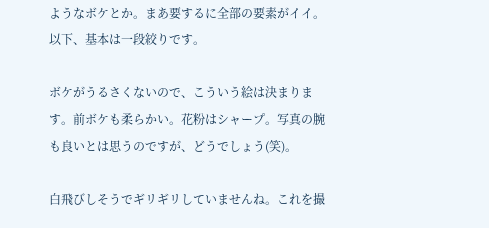ようなボケとか。まあ要するに全部の要素がイイ。以下、基本は一段絞りです。

ボケがうるさくないので、こういう絵は決まります。前ボケも柔らかい。花粉はシャープ。写真の腕も良いとは思うのですが、どうでしょう(笑)。

白飛びしそうでギリギリしていませんね。これを撮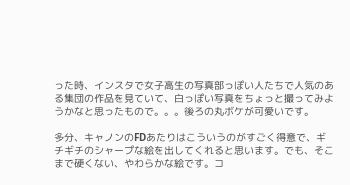った時、インスタで女子高生の写真部っぽい人たちで人気のある集団の作品を見ていて、白っぽい写真をちょっと撮ってみようかなと思ったもので。。。後ろの丸ボケが可愛いです。

多分、キャノンのFDあたりはこういうのがすごく得意で、ギチギチのシャープな絵を出してくれると思います。でも、そこまで硬くない、やわらかな絵です。コ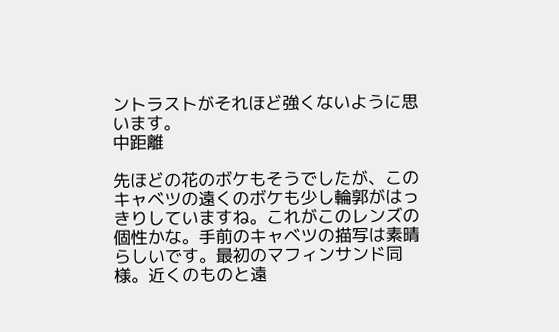ントラストがそれほど強くないように思います。
中距離

先ほどの花のボケもそうでしたが、このキャベツの遠くのボケも少し輪郭がはっきりしていますね。これがこのレンズの個性かな。手前のキャベツの描写は素晴らしいです。最初のマフィンサンド同様。近くのものと遠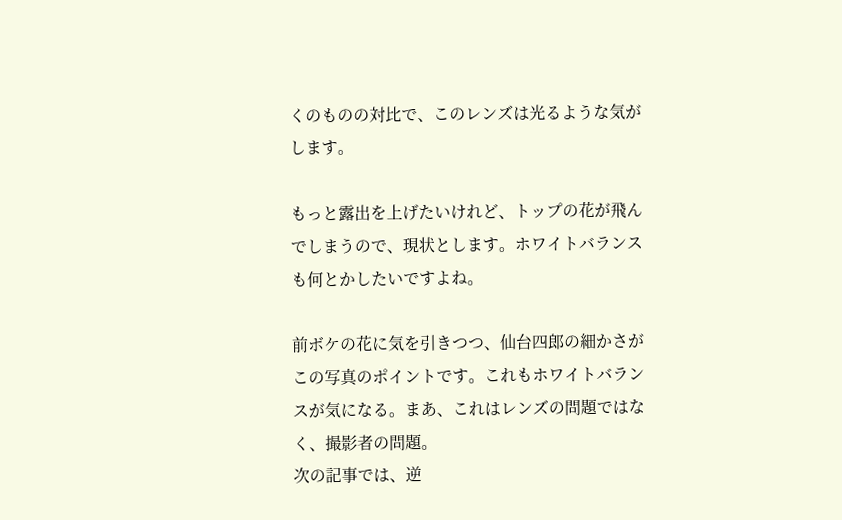くのものの対比で、このレンズは光るような気がします。

もっと露出を上げたいけれど、トップの花が飛んでしまうので、現状とします。ホワイトバランスも何とかしたいですよね。

前ボケの花に気を引きつつ、仙台四郎の細かさがこの写真のポイントです。これもホワイトバランスが気になる。まあ、これはレンズの問題ではなく、撮影者の問題。
次の記事では、逆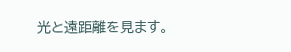光と遠距離を見ます。